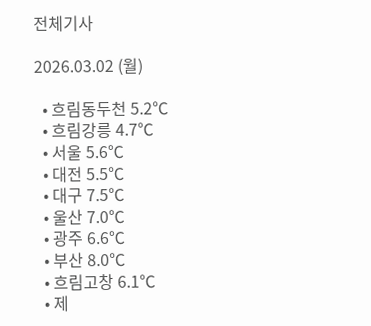전체기사

2026.03.02 (월)

  • 흐림동두천 5.2℃
  • 흐림강릉 4.7℃
  • 서울 5.6℃
  • 대전 5.5℃
  • 대구 7.5℃
  • 울산 7.0℃
  • 광주 6.6℃
  • 부산 8.0℃
  • 흐림고창 6.1℃
  • 제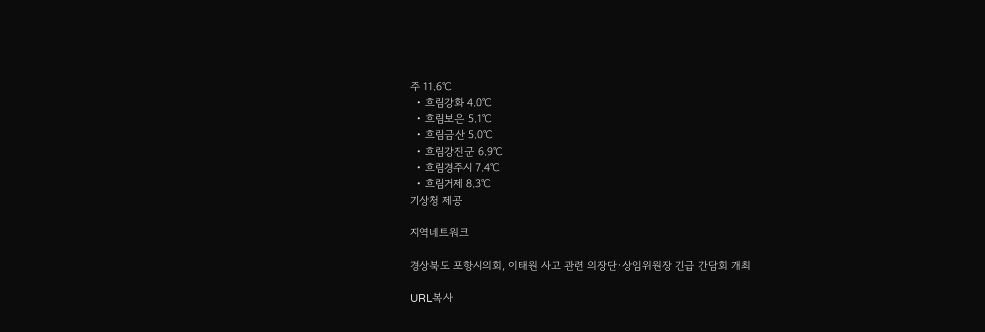주 11.6℃
  • 흐림강화 4.0℃
  • 흐림보은 5.1℃
  • 흐림금산 5.0℃
  • 흐림강진군 6.9℃
  • 흐림경주시 7.4℃
  • 흐림거제 8.3℃
기상청 제공

지역네트워크

경상북도 포항시의회, 이태원 사고 관련 의장단·상임위원장 긴급 간담회 개최

URL복사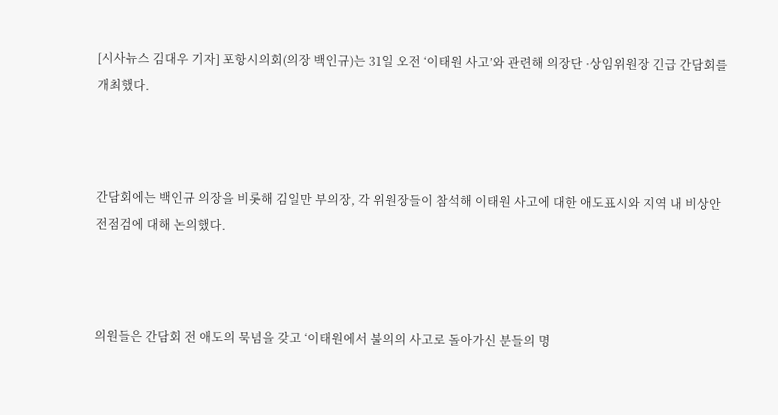[시사뉴스 김대우 기자] 포항시의회(의장 백인규)는 31일 오전 ‘이태원 사고’와 관련해 의장단 ·상임위원장 긴급 간담회를 개최했다.



간담회에는 백인규 의장을 비롯해 김일만 부의장, 각 위원장들이 참석해 이태원 사고에 대한 애도표시와 지역 내 비상안전점검에 대해 논의했다.



의원들은 간담회 전 애도의 묵념을 갖고 ‘이태원에서 불의의 사고로 돌아가신 분들의 명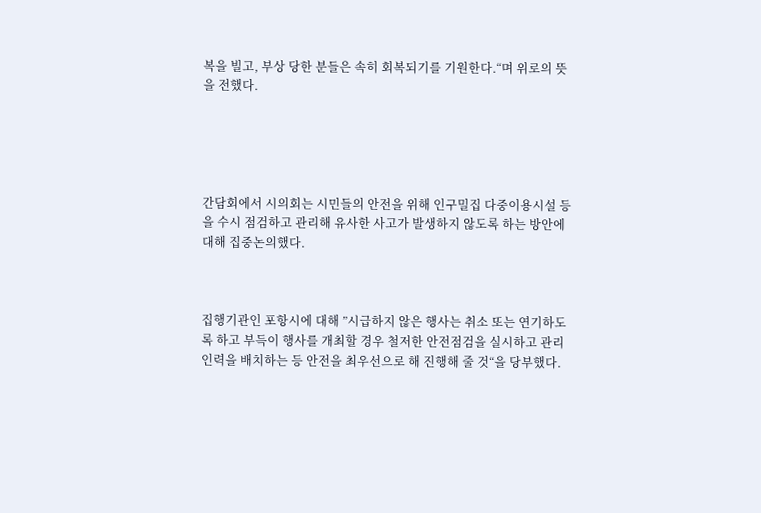복을 빌고, 부상 당한 분들은 속히 회복되기를 기원한다.“며 위로의 뜻을 전했다.





간담회에서 시의회는 시민들의 안전을 위해 인구밀집 다중이용시설 등을 수시 점검하고 관리해 유사한 사고가 발생하지 않도록 하는 방안에 대해 집중논의했다.



집행기관인 포항시에 대해 ”시급하지 않은 행사는 취소 또는 연기하도록 하고 부득이 행사를 개최할 경우 철저한 안전점검을 실시하고 관리 인력을 배치하는 등 안전을 최우선으로 해 진행해 줄 것“을 당부했다.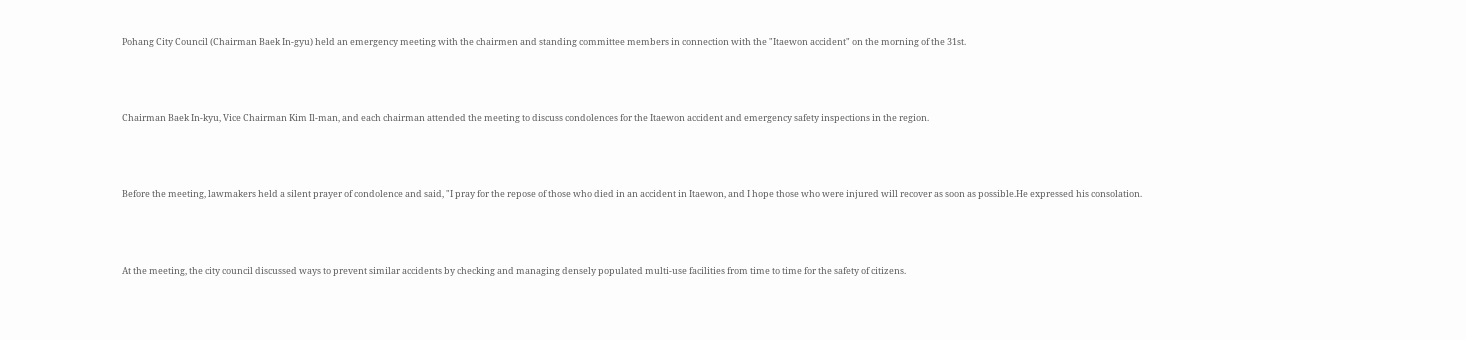Pohang City Council (Chairman Baek In-gyu) held an emergency meeting with the chairmen and standing committee members in connection with the "Itaewon accident" on the morning of the 31st.



Chairman Baek In-kyu, Vice Chairman Kim Il-man, and each chairman attended the meeting to discuss condolences for the Itaewon accident and emergency safety inspections in the region.



Before the meeting, lawmakers held a silent prayer of condolence and said, "I pray for the repose of those who died in an accident in Itaewon, and I hope those who were injured will recover as soon as possible.He expressed his consolation.



At the meeting, the city council discussed ways to prevent similar accidents by checking and managing densely populated multi-use facilities from time to time for the safety of citizens.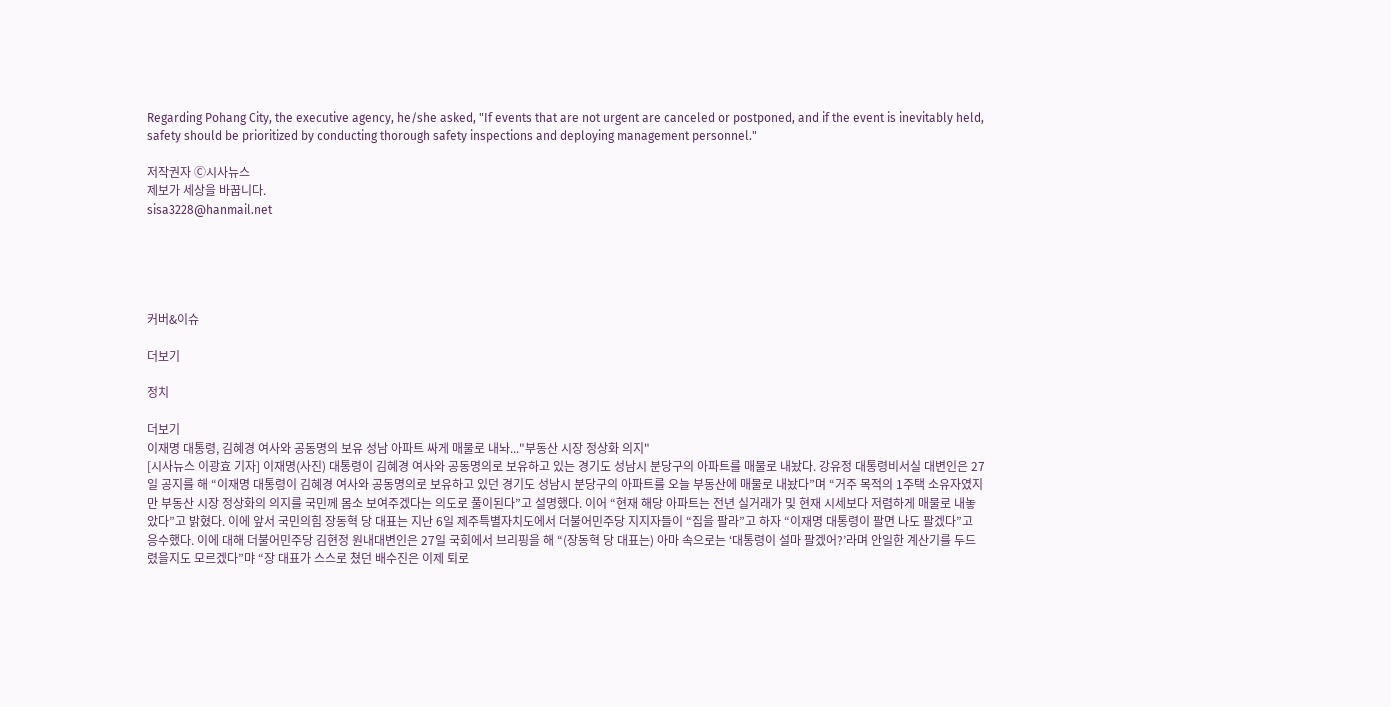Regarding Pohang City, the executive agency, he/she asked, "If events that are not urgent are canceled or postponed, and if the event is inevitably held, safety should be prioritized by conducting thorough safety inspections and deploying management personnel."

저작권자 Ⓒ시사뉴스
제보가 세상을 바꿉니다.
sisa3228@hanmail.net





커버&이슈

더보기

정치

더보기
이재명 대통령, 김혜경 여사와 공동명의 보유 성남 아파트 싸게 매물로 내놔..."부동산 시장 정상화 의지"
[시사뉴스 이광효 기자] 이재명(사진) 대통령이 김혜경 여사와 공동명의로 보유하고 있는 경기도 성남시 분당구의 아파트를 매물로 내놨다. 강유정 대통령비서실 대변인은 27일 공지를 해 “이재명 대통령이 김혜경 여사와 공동명의로 보유하고 있던 경기도 성남시 분당구의 아파트를 오늘 부동산에 매물로 내놨다”며 “거주 목적의 1주택 소유자였지만 부동산 시장 정상화의 의지를 국민께 몸소 보여주겠다는 의도로 풀이된다”고 설명했다. 이어 “현재 해당 아파트는 전년 실거래가 및 현재 시세보다 저렴하게 매물로 내놓았다”고 밝혔다. 이에 앞서 국민의힘 장동혁 당 대표는 지난 6일 제주특별자치도에서 더불어민주당 지지자들이 “집을 팔라”고 하자 “이재명 대통령이 팔면 나도 팔겠다”고 응수했다. 이에 대해 더불어민주당 김현정 원내대변인은 27일 국회에서 브리핑을 해 “(장동혁 당 대표는) 아마 속으로는 ‘대통령이 설마 팔겠어?’라며 안일한 계산기를 두드렸을지도 모르겠다”먀 “장 대표가 스스로 쳤던 배수진은 이제 퇴로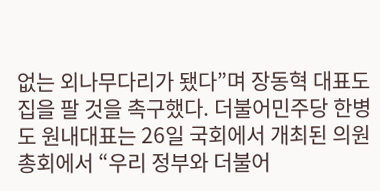없는 외나무다리가 됐다”며 장동혁 대표도 집을 팔 것을 촉구했다. 더불어민주당 한병도 원내대표는 26일 국회에서 개최된 의원총회에서 “우리 정부와 더불어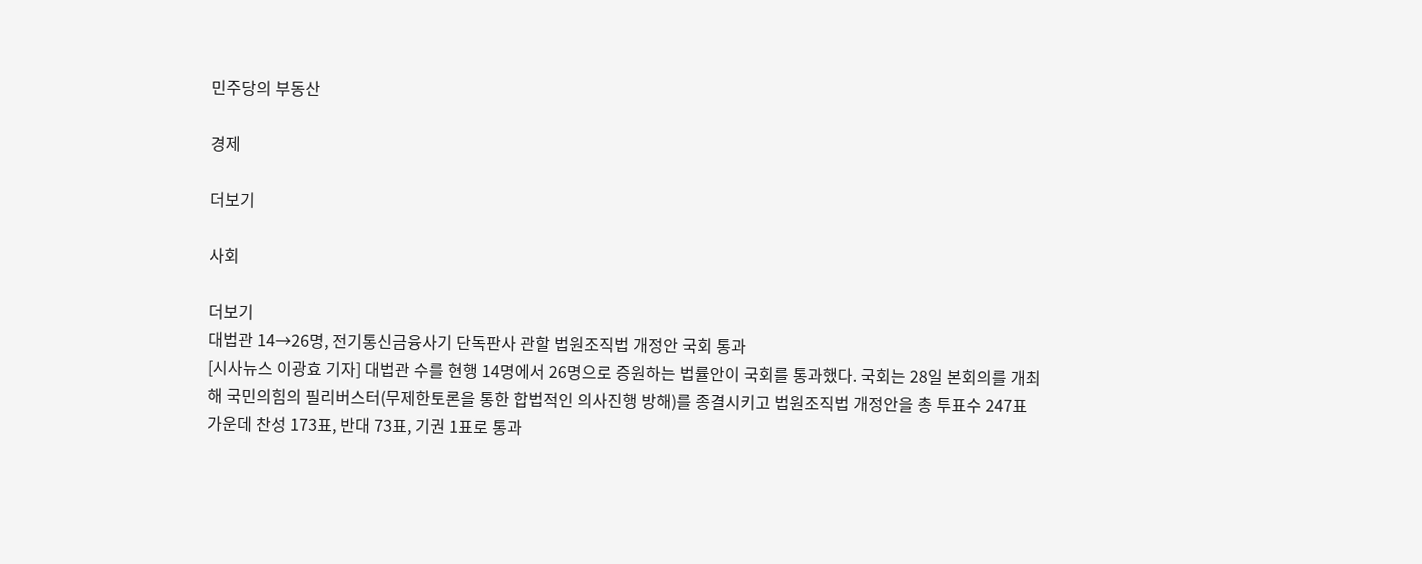민주당의 부동산

경제

더보기

사회

더보기
대법관 14→26명, 전기통신금융사기 단독판사 관할 법원조직법 개정안 국회 통과
[시사뉴스 이광효 기자] 대법관 수를 현행 14명에서 26명으로 증원하는 법률안이 국회를 통과했다. 국회는 28일 본회의를 개최해 국민의힘의 필리버스터(무제한토론을 통한 합법적인 의사진행 방해)를 종결시키고 법원조직법 개정안을 총 투표수 247표 가운데 찬성 173표, 반대 73표, 기권 1표로 통과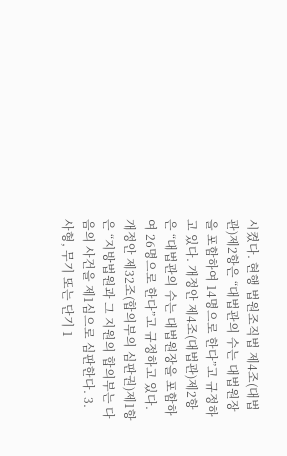시켰다. 현행 법원조직법 제4조(대법관)제2항은 “대법관의 수는 대법원장을 포함하여 14명으로 한다”고 규정하고 있다. 개정안 제4조(대법관)제2항은 “대법관의 수는 대법원장을 포함하여 26명으로 한다”고 규정하고 있다. 개정안 제32조(합의부의 심판권)제1항은 “지방법원과 그 지원의 합의부는 다음의 사건을 제1심으로 심판한다. 3. 사형, 무기 또는 단기 1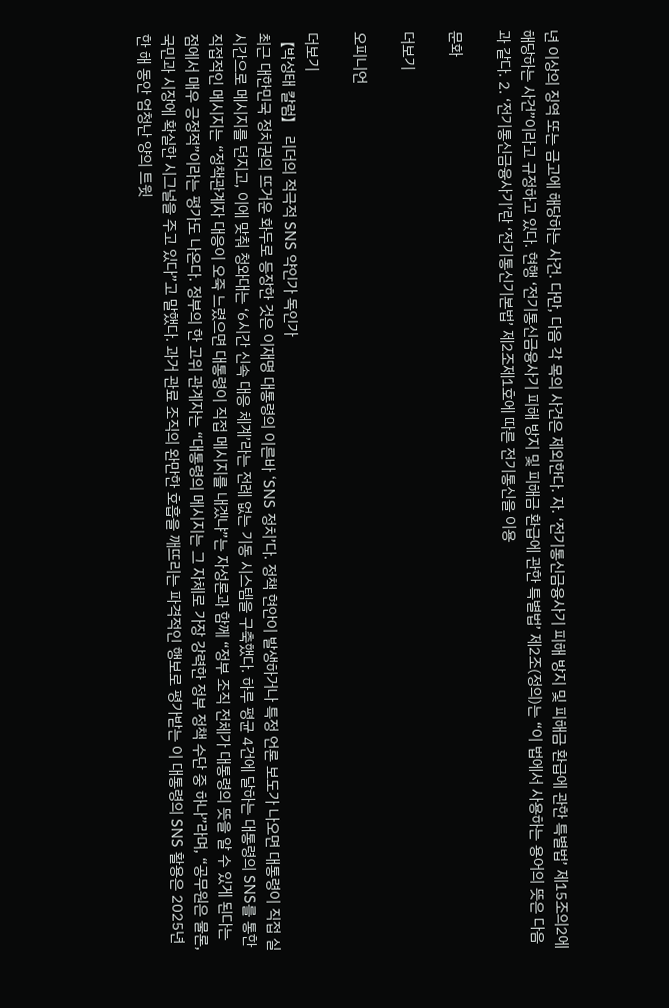년 이상의 징역 또는 금고에 해당하는 사건. 다만, 다음 각 목의 사건은 제외한다. 자. ‘전기통신금융사기 피해 방지 및 피해금 환급에 관한 특별법’ 제15조의2에 해당하는 사건”이라고 규정하고 있다. 현행 ‘전기통신금융사기 피해 방지 및 피해금 환급에 관한 특별법’ 제2조(정의)는 “이 법에서 사용하는 용어의 뜻은 다음과 같다. 2. ‘전기통신금융사기’란 ‘전기통신기본법’ 제2조제1호에 따른 전기통신을 이용

문화

더보기

오피니언

더보기
【박성태 칼럼】 리더의 적극적 SNS 약인가 독인가
최근 대한민국 정치권의 뜨거운 화두로 등장한 것은 이재명 대통령의 이른바 ‘SNS 정치’다. 정책 현안이 발생하거나 특정 언론 보도가 나오면 대통령이 직접 실시간으로 메시지를 던지고, 이에 맞춰 청와대는 ‘6시간 신속 대응 체계’라는 전례 없는 기동 시스템을 구축했다. 하루 평균 4건에 달하는 대통령의 SNS를 통한 직접적인 메시지는 “정책관계자 대응이 오죽 느렸으면 대통령이 직접 메시지를 내겠냐”는 자성론과 함께 “정부 조직 전체가 대통령의 뜻을 알 수 있게 된다는 점에서 매우 긍정적”이라는 평가도 나온다. 정부의 한 고위 관계자는 “대통령의 메시지는 그 자체로 가장 강력한 정부 정책 수단 중 하나”라며, “공무원은 물론, 국민과 시장에 확실한 시그널을 주고 있다”고 말했다. 과거 관료 조직의 완만한 호흡을 깨뜨리는 파격적인 행보로 평가받는 이 대통령의 SNS 활용은 2025년 한 해 동안 엄청난 양의 트윗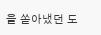을 쏟아냈던 도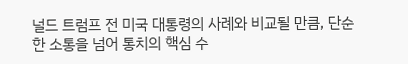널드 트럼프 전 미국 대통령의 사례와 비교될 만큼, 단순한 소통을 넘어 통치의 핵심 수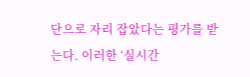단으로 자리 잡았다는 평가를 받는다. 이러한 ‘실시간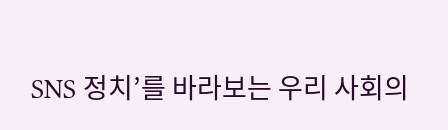SNS 정치’를 바라보는 우리 사회의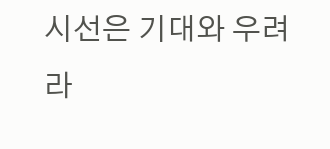시선은 기대와 우려라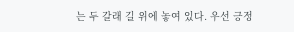는 두 갈래 길 위에 놓여 있다. 우선 긍정